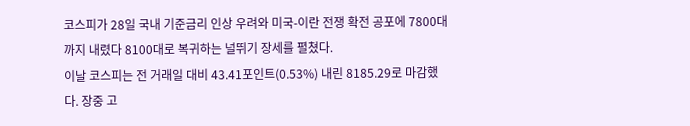코스피가 28일 국내 기준금리 인상 우려와 미국-이란 전쟁 확전 공포에 7800대까지 내렸다 8100대로 복귀하는 널뛰기 장세를 펼쳤다.
이날 코스피는 전 거래일 대비 43.41포인트(0.53%) 내린 8185.29로 마감했다. 장중 고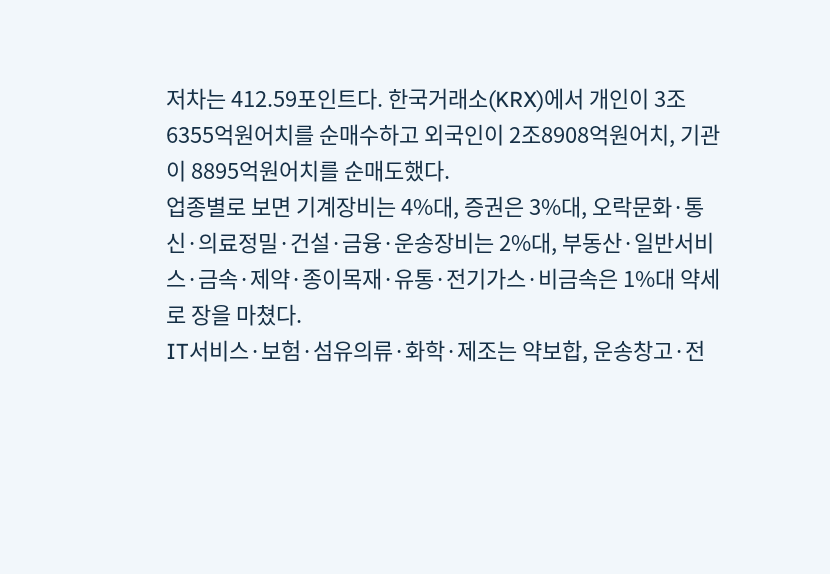저차는 412.59포인트다. 한국거래소(KRX)에서 개인이 3조6355억원어치를 순매수하고 외국인이 2조8908억원어치, 기관이 8895억원어치를 순매도했다.
업종별로 보면 기계장비는 4%대, 증권은 3%대, 오락문화·통신·의료정밀·건설·금융·운송장비는 2%대, 부동산·일반서비스·금속·제약·종이목재·유통·전기가스·비금속은 1%대 약세로 장을 마쳤다.
IT서비스·보험·섬유의류·화학·제조는 약보합, 운송창고·전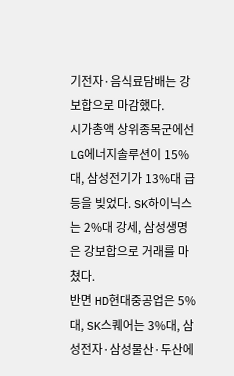기전자·음식료담배는 강보합으로 마감했다.
시가총액 상위종목군에선 LG에너지솔루션이 15%대, 삼성전기가 13%대 급등을 빚었다. SK하이닉스는 2%대 강세, 삼성생명은 강보합으로 거래를 마쳤다.
반면 HD현대중공업은 5%대, SK스퀘어는 3%대, 삼성전자·삼성물산·두산에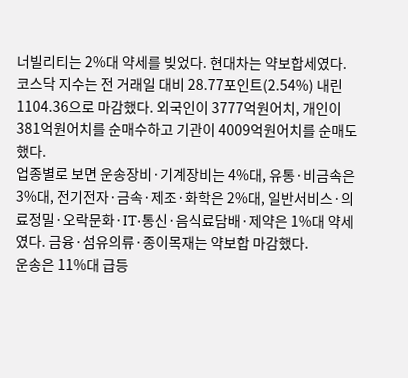너빌리티는 2%대 약세를 빚었다. 현대차는 약보합세였다.
코스닥 지수는 전 거래일 대비 28.77포인트(2.54%) 내린 1104.36으로 마감했다. 외국인이 3777억원어치, 개인이 381억원어치를 순매수하고 기관이 4009억원어치를 순매도했다.
업종별로 보면 운송장비·기계장비는 4%대, 유통·비금속은 3%대, 전기전자·금속·제조·화학은 2%대, 일반서비스·의료정밀·오락문화·IT·통신·음식료담배·제약은 1%대 약세였다. 금융·섬유의류·종이목재는 약보합 마감했다.
운송은 11%대 급등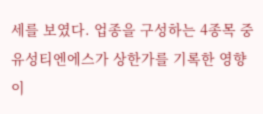세를 보였다. 업종을 구성하는 4종목 중 유성티엔에스가 상한가를 기록한 영향이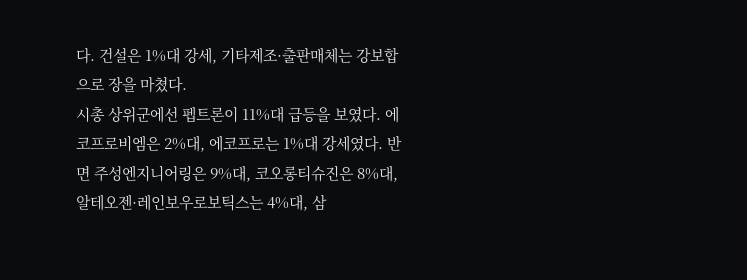다. 건설은 1%대 강세, 기타제조·출판매체는 강보합으로 장을 마쳤다.
시총 상위군에선 펩트론이 11%대 급등을 보였다. 에코프로비엠은 2%대, 에코프로는 1%대 강세였다. 반면 주성엔지니어링은 9%대, 코오롱티슈진은 8%대, 알테오젠·레인보우로보틱스는 4%대, 삼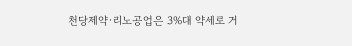천당제약·리노공업은 3%대 약세로 거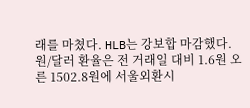래를 마쳤다. HLB는 강보합 마감했다.
원/달러 환율은 전 거래일 대비 1.6원 오른 1502.8원에 서울외환시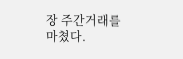장 주간거래를 마쳤다.